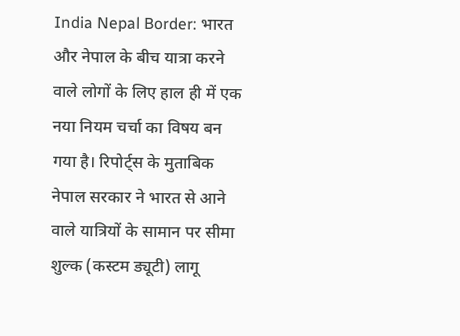India Nepal Border: भारत और नेपाल के बीच यात्रा करने वाले लोगों के लिए हाल ही में एक नया नियम चर्चा का विषय बन गया है। रिपोर्ट्स के मुताबिक नेपाल सरकार ने भारत से आने वाले यात्रियों के सामान पर सीमा शुल्क (कस्टम ड्यूटी) लागू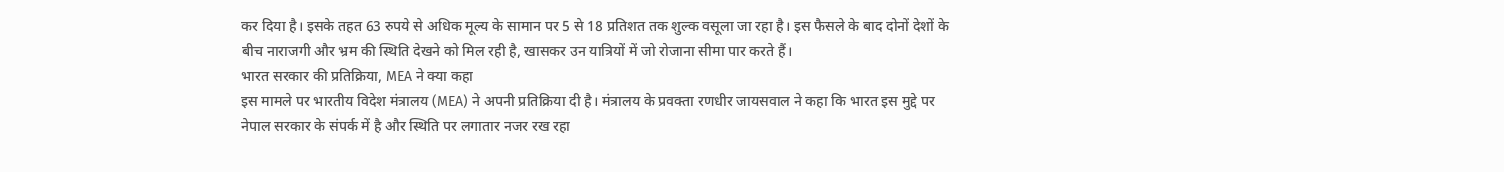कर दिया है। इसके तहत 63 रुपये से अधिक मूल्य के सामान पर 5 से 18 प्रतिशत तक शुल्क वसूला जा रहा है। इस फैसले के बाद दोनों देशों के बीच नाराजगी और भ्रम की स्थिति देखने को मिल रही है, खासकर उन यात्रियों में जो रोजाना सीमा पार करते हैं।
भारत सरकार की प्रतिक्रिया, MEA ने क्या कहा
इस मामले पर भारतीय विदेश मंत्रालय (MEA) ने अपनी प्रतिक्रिया दी है। मंत्रालय के प्रवक्ता रणधीर जायसवाल ने कहा कि भारत इस मुद्दे पर नेपाल सरकार के संपर्क में है और स्थिति पर लगातार नजर रख रहा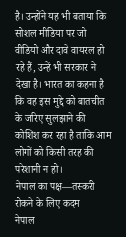है। उन्होंने यह भी बताया कि सोशल मीडिया पर जो वीडियो और दावे वायरल हो रहे हैं, उन्हें भी सरकार ने देखा है। भारत का कहना है कि वह इस मुद्दे को बातचीत के जरिए सुलझाने की कोशिश कर रहा है ताकि आम लोगों को किसी तरह की परेशानी न हो।
नेपाल का पक्ष—तस्करी रोकने के लिए कदम
नेपाल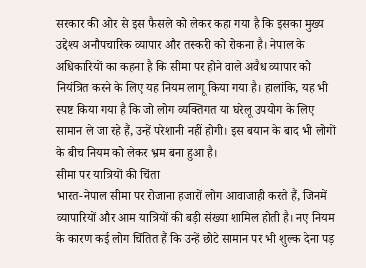सरकार की ओर से इस फैसले को लेकर कहा गया है कि इसका मुख्य उद्देश्य अनौपचारिक व्यापार और तस्करी को रोकना है। नेपाल के अधिकारियों का कहना है कि सीमा पर होने वाले अवैध व्यापार को नियंत्रित करने के लिए यह नियम लागू किया गया है। हालांकि, यह भी स्पष्ट किया गया है कि जो लोग व्यक्तिगत या घरेलू उपयोग के लिए सामान ले जा रहे हैं, उन्हें परेशानी नहीं होगी। इस बयान के बाद भी लोगों के बीच नियम को लेकर भ्रम बना हुआ है।
सीमा पर यात्रियों की चिंता
भारत-नेपाल सीमा पर रोजाना हजारों लोग आवाजाही करते हैं, जिनमें व्यापारियों और आम यात्रियों की बड़ी संख्या शामिल होती है। नए नियम के कारण कई लोग चिंतित हैं कि उन्हें छोटे सामान पर भी शुल्क देना पड़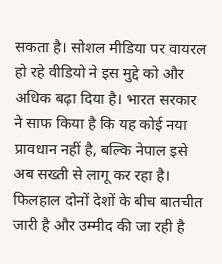सकता है। सोशल मीडिया पर वायरल हो रहे वीडियो ने इस मुद्दे को और अधिक बढ़ा दिया है। भारत सरकार ने साफ किया है कि यह कोई नया प्रावधान नहीं है, बल्कि नेपाल इसे अब सख्ती से लागू कर रहा है। फिलहाल दोनों देशों के बीच बातचीत जारी है और उम्मीद की जा रही है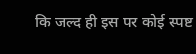कि जल्द ही इस पर कोई स्पष्ट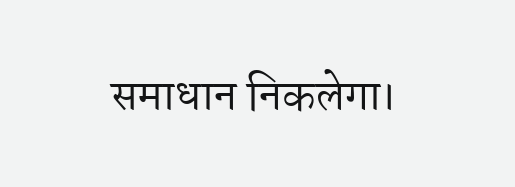समाधान निकलेगा।